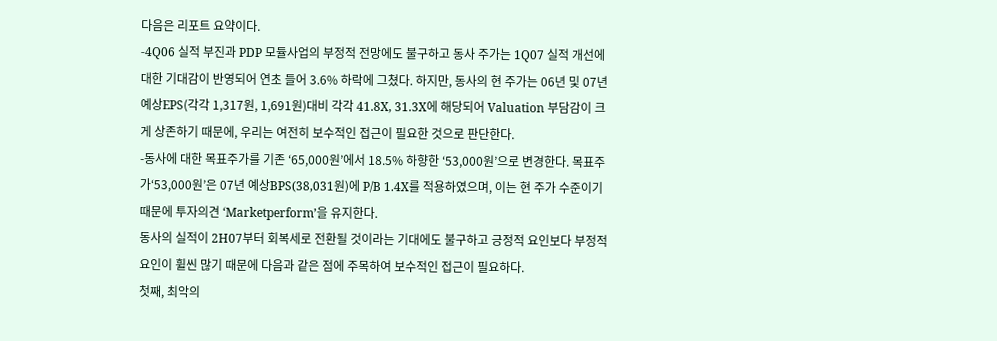다음은 리포트 요약이다.
-4Q06 실적 부진과 PDP 모듈사업의 부정적 전망에도 불구하고 동사 주가는 1Q07 실적 개선에 대한 기대감이 반영되어 연초 들어 3.6% 하락에 그쳤다. 하지만, 동사의 현 주가는 06년 및 07년 예상EPS(각각 1,317원, 1,691원)대비 각각 41.8X, 31.3X에 해당되어 Valuation 부담감이 크게 상존하기 때문에, 우리는 여전히 보수적인 접근이 필요한 것으로 판단한다.
-동사에 대한 목표주가를 기존 ‘65,000원’에서 18.5% 하향한 ‘53,000원’으로 변경한다. 목표주가‘53,000원’은 07년 예상BPS(38,031원)에 P/B 1.4X를 적용하였으며, 이는 현 주가 수준이기 때문에 투자의견 ‘Marketperform’을 유지한다.
동사의 실적이 2H07부터 회복세로 전환될 것이라는 기대에도 불구하고 긍정적 요인보다 부정적 요인이 휠씬 많기 때문에 다음과 같은 점에 주목하여 보수적인 접근이 필요하다.
첫째, 최악의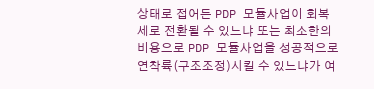상태로 접어든 PDP 모듈사업이 회복세로 전환될 수 있느냐 또는 최소한의 비용으로 PDP 모듈사업을 성공적으로 연착륙(구조조정)시킬 수 있느냐가 여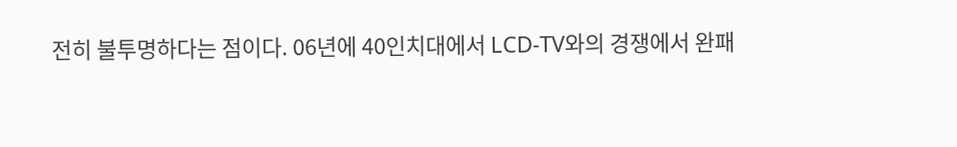전히 불투명하다는 점이다. 06년에 40인치대에서 LCD-TV와의 경쟁에서 완패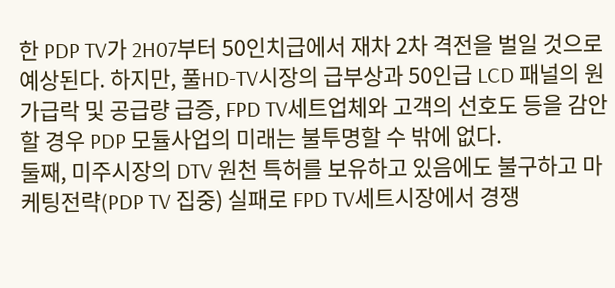한 PDP TV가 2H07부터 50인치급에서 재차 2차 격전을 벌일 것으로 예상된다. 하지만, 풀HD-TV시장의 급부상과 50인급 LCD 패널의 원가급락 및 공급량 급증, FPD TV세트업체와 고객의 선호도 등을 감안할 경우 PDP 모듈사업의 미래는 불투명할 수 밖에 없다.
둘째, 미주시장의 DTV 원천 특허를 보유하고 있음에도 불구하고 마케팅전략(PDP TV 집중) 실패로 FPD TV세트시장에서 경쟁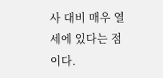사 대비 매우 열세에 있다는 점이다.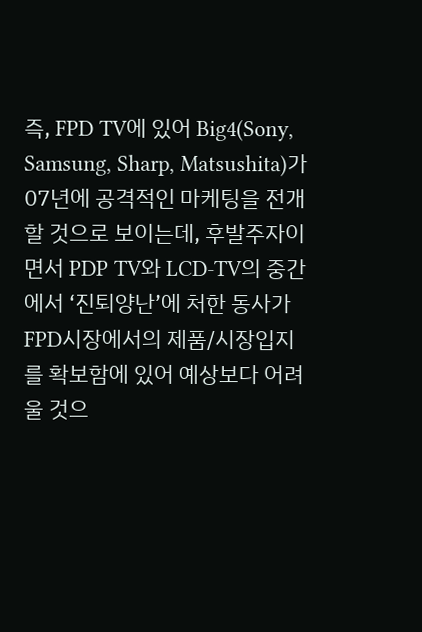즉, FPD TV에 있어 Big4(Sony, Samsung, Sharp, Matsushita)가 07년에 공격적인 마케팅을 전개할 것으로 보이는데, 후발주자이면서 PDP TV와 LCD-TV의 중간에서 ‘진퇴양난’에 처한 동사가 FPD시장에서의 제품/시장입지를 확보함에 있어 예상보다 어려울 것으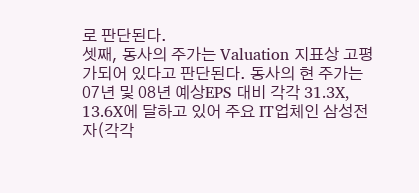로 판단된다.
셋째, 동사의 주가는 Valuation 지표상 고평가되어 있다고 판단된다. 동사의 현 주가는 07년 및 08년 예상EPS 대비 각각 31.3X, 13.6X에 달하고 있어 주요 IT업체인 삼성전자(각각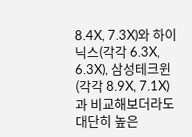8.4X, 7.3X)와 하이닉스(각각 6.3X, 6.3X), 삼성테크윈(각각 8.9X, 7.1X)과 비교해보더라도 대단히 높은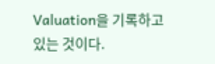Valuation을 기록하고 있는 것이다.